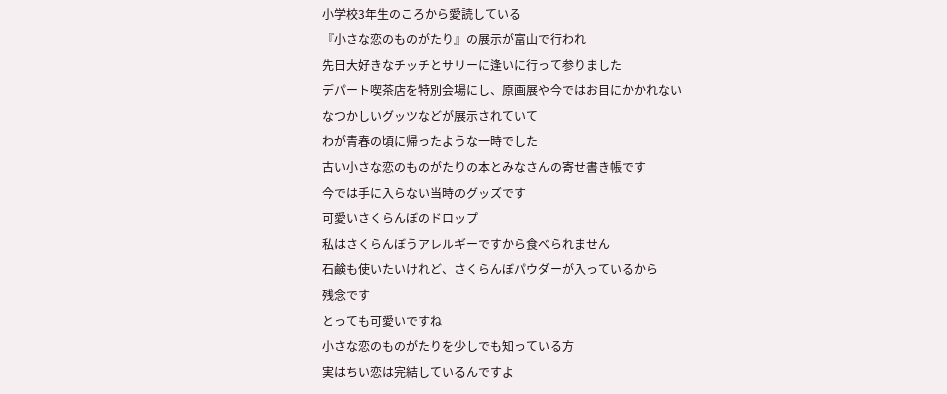小学校3年生のころから愛読している
『小さな恋のものがたり』の展示が富山で行われ
先日大好きなチッチとサリーに逢いに行って参りました
デパート喫茶店を特別会場にし、原画展や今ではお目にかかれない
なつかしいグッツなどが展示されていて
わが青春の頃に帰ったような一時でした
古い小さな恋のものがたりの本とみなさんの寄せ書き帳です
今では手に入らない当時のグッズです
可愛いさくらんぼのドロップ
私はさくらんぼうアレルギーですから食べられません
石鹸も使いたいけれど、さくらんぼパウダーが入っているから
残念です
とっても可愛いですね
小さな恋のものがたりを少しでも知っている方
実はちい恋は完結しているんですよ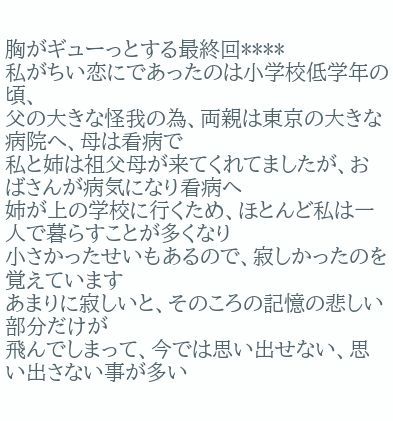胸がギューっとする最終回****
私がちい恋にであったのは小学校低学年の頃、
父の大きな怪我の為、両親は東京の大きな病院へ、母は看病で
私と姉は祖父母が来てくれてましたが、おばさんが病気になり看病へ
姉が上の学校に行くため、ほとんど私は一人で暮らすことが多くなり
小さかったせいもあるので、寂しかったのを覚えています
あまりに寂しいと、そのころの記憶の悲しい部分だけが
飛んでしまって、今では思い出せない、思い出さない事が多い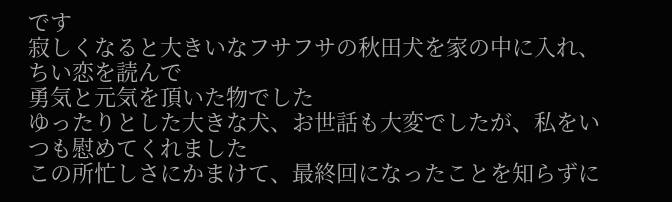です
寂しくなると大きいなフサフサの秋田犬を家の中に入れ、ちい恋を読んで
勇気と元気を頂いた物でした
ゆったりとした大きな犬、お世話も大変でしたが、私をいつも慰めてくれました
この所忙しさにかまけて、最終回になったことを知らずに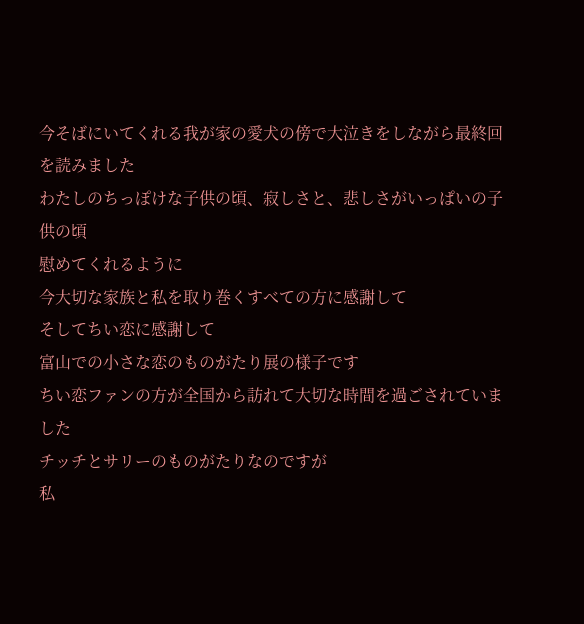今そばにいてくれる我が家の愛犬の傍で大泣きをしながら最終回を読みました
わたしのちっぽけな子供の頃、寂しさと、悲しさがいっぱいの子供の頃
慰めてくれるように
今大切な家族と私を取り巻くすべての方に感謝して
そしてちい恋に感謝して
富山での小さな恋のものがたり展の様子です
ちい恋ファンの方が全国から訪れて大切な時間を過ごされていました
チッチとサリーのものがたりなのですが
私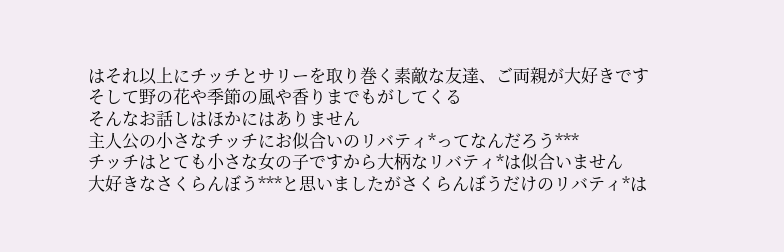はそれ以上にチッチとサリーを取り巻く素敵な友達、ご両親が大好きです
そして野の花や季節の風や香りまでもがしてくる
そんなお話しはほかにはありません
主人公の小さなチッチにお似合いのリバティ*ってなんだろう***
チッチはとても小さな女の子ですから大柄なリバティ*は似合いません
大好きなさくらんぼう***と思いましたがさくらんぼうだけのリバティ*は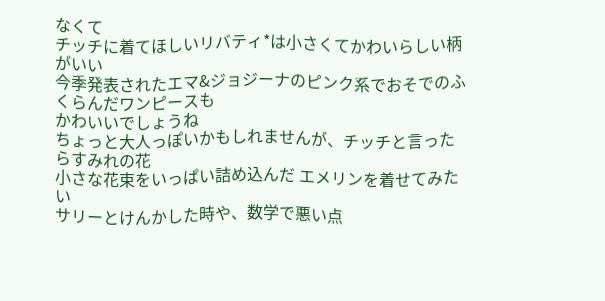なくて
チッチに着てほしいリバティ*は小さくてかわいらしい柄がいい
今季発表されたエマ&ジョジーナのピンク系でおそでのふくらんだワンピースも
かわいいでしょうね
ちょっと大人っぽいかもしれませんが、チッチと言ったらすみれの花
小さな花束をいっぱい詰め込んだ エメリンを着せてみたい
サリーとけんかした時や、数学で悪い点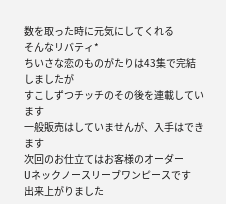数を取った時に元気にしてくれる
そんなリバティ*
ちいさな恋のものがたりは43集で完結しましたが
すこしずつチッチのその後を連載しています
一般販売はしていませんが、入手はできます
次回のお仕立てはお客様のオーダー
Uネックノースリーブワンピースです
出来上がりました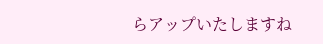らアップいたしますね